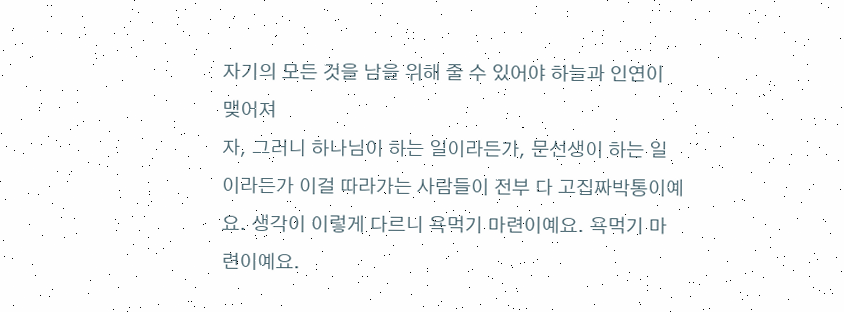자기의 모든 것을 남을 위해 줄 수 있어야 하늘과 인연이 맺어져
자, 그러니 하나님이 하는 일이라든가, 문선생이 하는 일이라든가 이걸 따라가는 사람들이 전부 다 고집짜박통이예요. 생각이 이렇게 다르니 욕먹기 마련이예요. 욕먹기 마련이예요.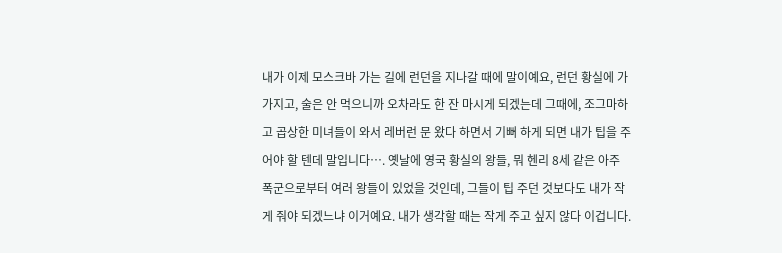내가 이제 모스크바 가는 길에 런던을 지나갈 때에 말이예요, 런던 황실에 가 가지고, 술은 안 먹으니까 오차라도 한 잔 마시게 되겠는데 그때에, 조그마하고 곱상한 미녀들이 와서 레버런 문 왔다 하면서 기뻐 하게 되면 내가 팁을 주어야 할 텐데 말입니다…. 옛날에 영국 황실의 왕들, 뭐 헨리 8세 같은 아주 폭군으로부터 여러 왕들이 있었을 것인데, 그들이 팁 주던 것보다도 내가 작게 줘야 되겠느냐 이거예요. 내가 생각할 때는 작게 주고 싶지 않다 이겁니다.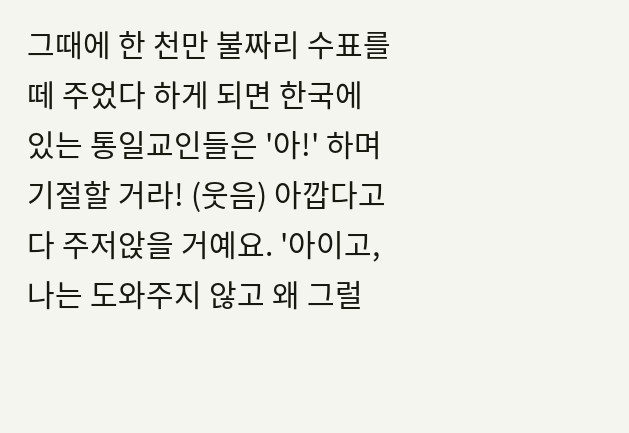그때에 한 천만 불짜리 수표를떼 주었다 하게 되면 한국에 있는 통일교인들은 '아!' 하며 기절할 거라! (웃음) 아깝다고 다 주저앉을 거예요. '아이고, 나는 도와주지 않고 왜 그럴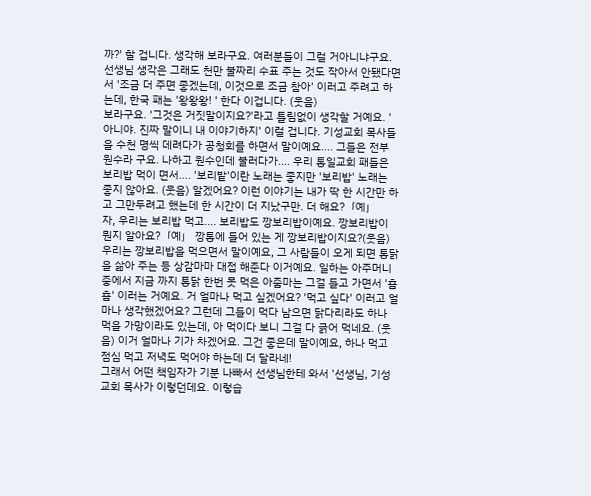까?' 할 겁니다. 생각해 보라구요. 여러분들이 그럴 거아니냐구요. 선생님 생각은 그래도 천만 불짜리 수표 주는 것도 작아서 안됐다면서 '조금 더 주면 좋겠는데, 이것으로 조금 참아' 이러고 주려고 하는데, 한국 패는 '왕왕왕! ' 한다 이겁니다. (웃음)
보라구요. '그것은 거짓말이지요?'라고 틀림없이 생각할 거예요. '아니야. 진짜 말이니 내 이야기하지' 이럴 겁니다. 기성교회 목사들을 수천 명씩 데려다가 공청회를 하면서 말이예요…. 그들은 전부 원수라 구요. 나하고 원수인데 불러다가…. 우리 통일교회 패들은 보리밥 먹이 면서…. '보리밭'이란 노래는 좋지만 '보리밥' 노래는 좋지 않아요. (웃음) 알겠어요? 이런 이야기는 내가 딱 한 시간만 하고 그만두려고 했는데 한 시간이 더 지났구만. 더 해요?「예」
자, 우리는 보리밥 먹고…. 보리밥도 깡보리밥이예요. 깡보리밥이 뭔지 알아요?「예」 깡통에 들어 있는 게 깡보리밥이지요?(웃음) 우리는 깡보리밥을 먹으면서 말이예요, 그 사람들이 오게 되면 통닭을 삶아 주는 등 상감마마 대접 해준다 이거예요. 일하는 아주머니 중에서 지금 까지 통닭 한번 못 먹은 아줌마는 그걸 들고 가면서 '흠흠' 이러는 거예요. 거 얼마나 먹고 싶겠어요? '먹고 싶다' 이러고 얼마나 생각했겠어요? 그런데 그들이 먹다 남으면 닭다리라도 하나 먹을 가망이라도 있는데, 아 먹이다 보니 그걸 다 긁어 먹네요. (웃음) 이거 얼마나 기가 차겠어요. 그건 좋은데 말이예요, 하나 먹고 점심 먹고 저녁도 먹어야 하는데 더 달라네!
그래서 어떤 책임자가 기분 나빠서 선생님한테 와서 '선생님, 기성교회 목사가 이렇던데요. 이렇습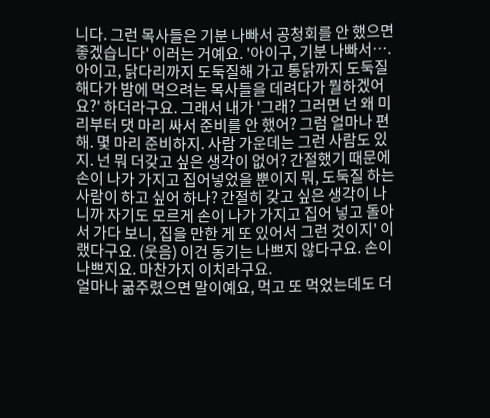니다. 그런 목사들은 기분 나빠서 공청회를 안 했으면 좋겠습니다' 이러는 거예요. '아이구, 기분 나빠서…. 아이고, 닭다리까지 도둑질해 가고 통닭까지 도둑질해다가 밤에 먹으려는 목사들을 데려다가 뭘하겠어요?' 하더라구요. 그래서 내가 '그래? 그러면 넌 왜 미리부터 댓 마리 싸서 준비를 안 했어? 그럼 얼마나 편해. 몇 마리 준비하지. 사람 가운데는 그런 사람도 있지. 넌 뭐 더갖고 싶은 생각이 없어? 간절했기 때문에 손이 나가 가지고 집어넣었을 뿐이지 뭐, 도둑질 하는 사람이 하고 싶어 하나? 간절히 갖고 싶은 생각이 나니까 자기도 모르게 손이 나가 가지고 집어 넣고 돌아서 가다 보니, 집을 만한 게 또 있어서 그런 것이지' 이랬다구요. (웃음) 이건 동기는 나쁘지 않다구요. 손이 나쁘지요. 마찬가지 이치라구요.
얼마나 굶주렸으면 말이예요, 먹고 또 먹었는데도 더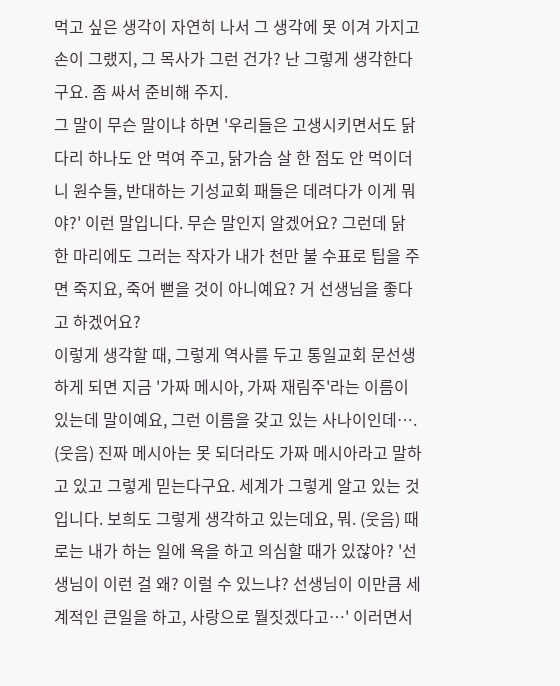먹고 싶은 생각이 자연히 나서 그 생각에 못 이겨 가지고 손이 그랬지, 그 목사가 그런 건가? 난 그렇게 생각한다구요. 좀 싸서 준비해 주지.
그 말이 무슨 말이냐 하면 '우리들은 고생시키면서도 닭다리 하나도 안 먹여 주고, 닭가슴 살 한 점도 안 먹이더니 원수들, 반대하는 기성교회 패들은 데려다가 이게 뭐야?' 이런 말입니다. 무슨 말인지 알겠어요? 그런데 닭 한 마리에도 그러는 작자가 내가 천만 불 수표로 팁을 주면 죽지요, 죽어 뻗을 것이 아니예요? 거 선생님을 좋다고 하겠어요?
이렇게 생각할 때, 그렇게 역사를 두고 통일교회 문선생하게 되면 지금 '가짜 메시아, 가짜 재림주'라는 이름이 있는데 말이예요, 그런 이름을 갖고 있는 사나이인데…. (웃음) 진짜 메시아는 못 되더라도 가짜 메시아라고 말하고 있고 그렇게 믿는다구요. 세계가 그렇게 알고 있는 것입니다. 보희도 그렇게 생각하고 있는데요, 뭐. (웃음) 때로는 내가 하는 일에 욕을 하고 의심할 때가 있잖아? '선생님이 이런 걸 왜? 이럴 수 있느냐? 선생님이 이만큼 세계적인 큰일을 하고, 사랑으로 뭘짓겠다고…' 이러면서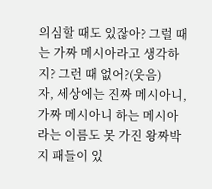의심할 때도 있잖아? 그럴 때는 가짜 메시아라고 생각하지? 그런 때 없어?(웃음)
자, 세상에는 진짜 메시아니, 가짜 메시아니 하는 메시아라는 이름도 못 가진 왕짜박지 패들이 있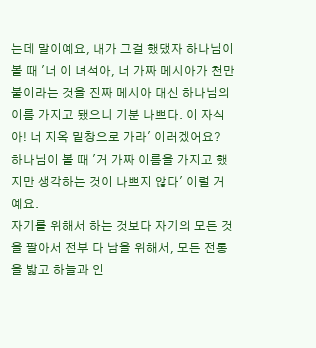는데 말이예요, 내가 그걸 했댔자 하나님이 볼 때 '너 이 녀석아, 너 가짜 메시아가 천만 불이라는 것을 진짜 메시아 대신 하나님의 이름 가지고 됐으니 기분 나쁘다. 이 자식아! 너 지옥 밑창으로 가라' 이러겠어요? 하나님이 볼 때 '거 가짜 이름을 가지고 했지만 생각하는 것이 나쁘지 않다' 이럴 거예요.
자기를 위해서 하는 것보다 자기의 모든 것을 팔아서 전부 다 남을 위해서, 모든 전통을 밟고 하늘과 인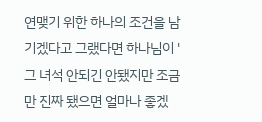연맺기 위한 하나의 조건을 남기겠다고 그랬다면 하나님이 '그 녀석 안되긴 안됐지만 조금만 진짜 됐으면 얼마나 좋겠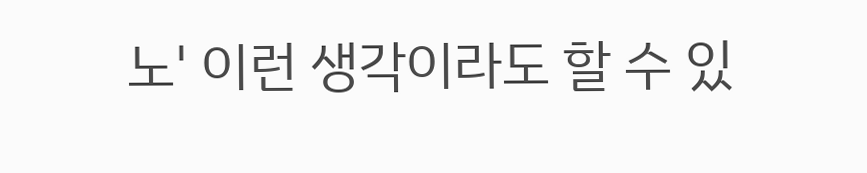노' 이런 생각이라도 할 수 있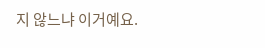지 않느냐 이거예요.